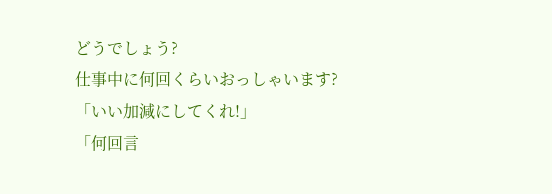どうでしょう?
仕事中に何回くらいおっしゃいます?
「いい加減にしてくれ!」
「何回言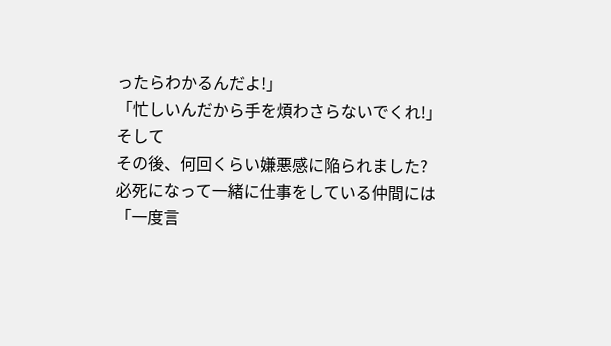ったらわかるんだよ!」
「忙しいんだから手を煩わさらないでくれ!」
そして
その後、何回くらい嫌悪感に陥られました?
必死になって一緒に仕事をしている仲間には
「一度言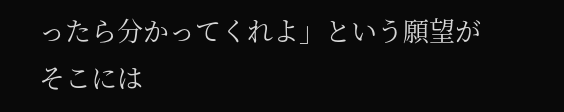ったら分かってくれよ」という願望が
そこには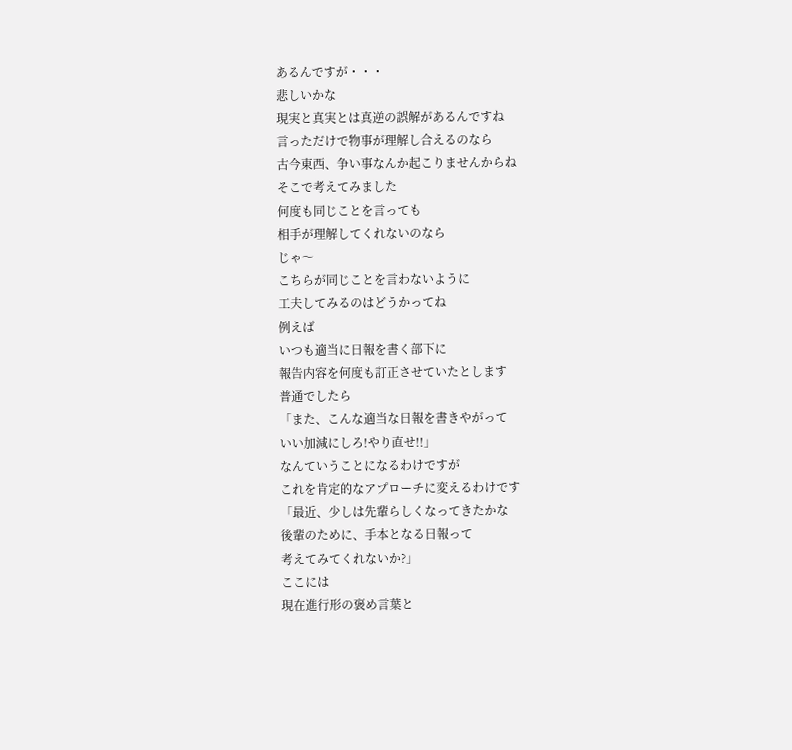あるんですが・・・
悲しいかな
現実と真実とは真逆の誤解があるんですね
言っただけで物事が理解し合えるのなら
古今東西、争い事なんか起こりませんからね
そこで考えてみました
何度も同じことを言っても
相手が理解してくれないのなら
じゃ〜
こちらが同じことを言わないように
工夫してみるのはどうかってね
例えば
いつも適当に日報を書く部下に
報告内容を何度も訂正させていたとします
普通でしたら
「また、こんな適当な日報を書きやがって
いい加減にしろ!やり直せ!!」
なんていうことになるわけですが
これを肯定的なアプローチに変えるわけです
「最近、少しは先輩らしくなってきたかな
後輩のために、手本となる日報って
考えてみてくれないか?」
ここには
現在進行形の褒め言葉と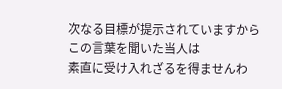次なる目標が提示されていますから
この言葉を聞いた当人は
素直に受け入れざるを得ませんわ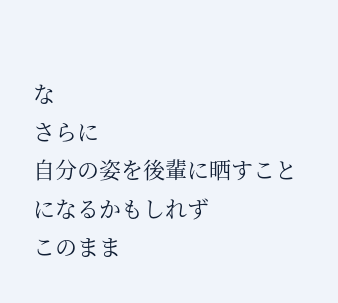な
さらに
自分の姿を後輩に晒すことになるかもしれず
このまま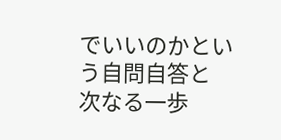でいいのかという自問自答と
次なる一歩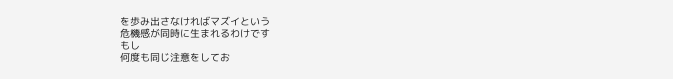を歩み出さなければマズイという
危機感が同時に生まれるわけです
もし
何度も同じ注意をしてお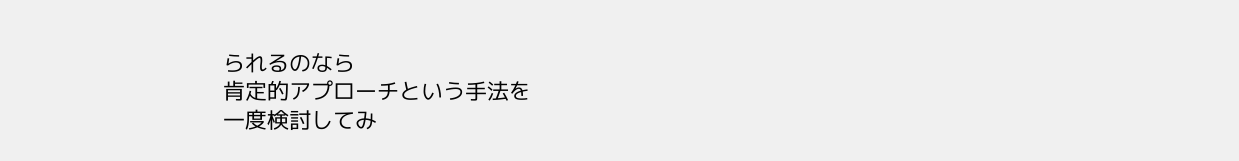られるのなら
肯定的アプローチという手法を
一度検討してみ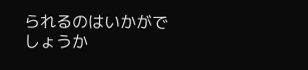られるのはいかがでしょうか